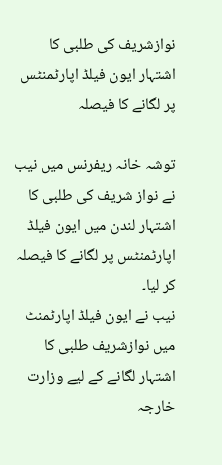نوازشریف کی طلبی کا اشتہار ایون فیلڈ اپارٹمنٹس پر لگانے کا فیصلہ

توشہ خانہ ریفرنس میں نیب نے نواز شریف کی طلبی کا اشتہار لندن میں ایون فیلڈ اپارٹمنٹس پر لگانے کا فیصلہ کر لیا۔
نیب نے ایون فیلڈ اپارٹمنٹ میں نوازشریف طلبی کا اشتہار لگانے کے لیے وزارت خارجہ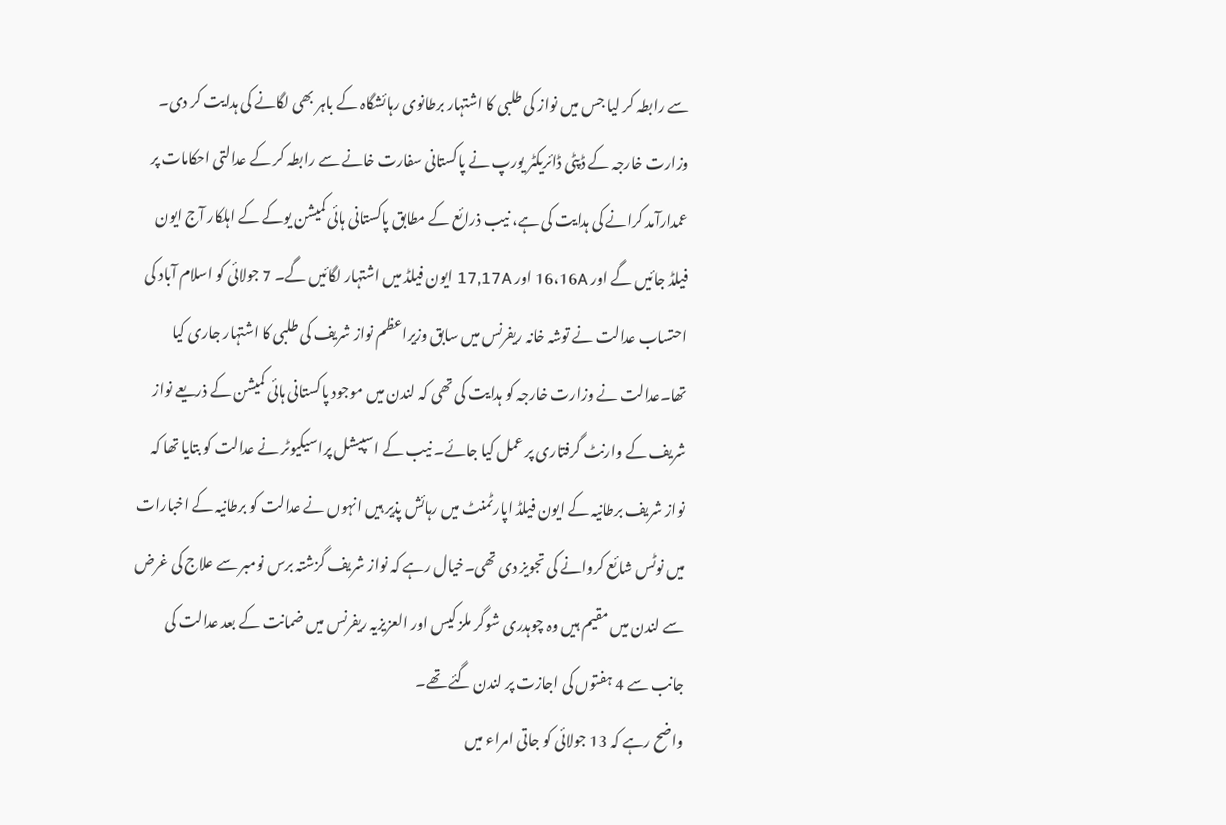سے رابطہ کر لیا جس میں نواز کی طلبی کا اشتہار برطانوی رہائشگاہ کے باہر بھی لگانے کی ہدایت کر دی۔
وزارت خارجہ کے ڈپٹی ڈائریکٹر یورپ نے پاکستانی سفارت خانے سے رابطہ کر کے عدالتی احکامات پر عمدارآمد کرانے کی ہدایت کی ہے، نیب ذرائع کے مطابق پاکستانی ہائی کمیشن یوکے کے اہلکار آج ایون فیلڈ جائیں گے اور 16،16A اور 17,17A ایون فیلڈ میں اشتہار لگائیں گے۔ 7 جولائی کو اسلام آباد کی احتساب عدالت نے توشہ خانہ ریفرنس میں سابق وزیراعظم نواز شریف کی طلبی کا اشتہار جاری کیا تھا۔عدالت نے وزارت خارجہ کو ہدایت کی تھی کہ لندن میں موجود پاکستانی ہائی کمیشن کے ذریعے نواز شریف کے وارنٹ گرفتاری پر عمل کیا جائے۔ نیب کے اسپیشل پراسیکیوٹر نے عدالت کو بتایا تھا کہ نواز شریف برطانیہ کے ایون فیلڈ اپارٹمنٹ میں رہائش پذیر ہیں انہوں نے عدالت کو برطانیہ کے اخبارات میں نوٹس شائع کروانے کی تجویز دی تھی۔خیال رہے کہ نواز شریف گزشتہ برس نومبر سے علاج کی غرض سے لندن میں مقیم ہیں وہ چوہدری شوگر ملز کیس اور العزیزیہ ریفرنس میں ضمانت کے بعد عدالت کی جانب سے 4 ہفتوں کی اجازت پر لندن گئے تھے۔
واضح رہے کہ 13 جولائی کو جاتی امراء میں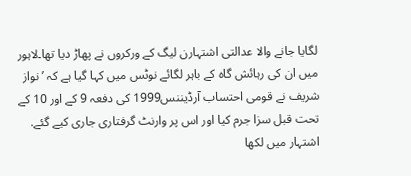لگایا جانے والا عدالتی اشتہارن لیگ کے ورکروں نے پھاڑ دیا تھا۔لاہور میں ان کی رہائش گاہ کے باہر لگائے نوٹس میں کہا گیا ہے کہ ’نواز شریف نے قومی احتساب آرڈیننس1999 کی دفعہ 9 کے اور 10 کے تحت قبل سزا جرم کیا اور اس پر وارنٹ گرفتاری جاری کیے گئے. اشتہار میں لکھا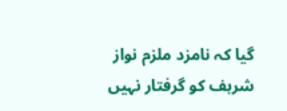گیا کہ نامزد ملزم نواز شرہف کو گرفتار نہیں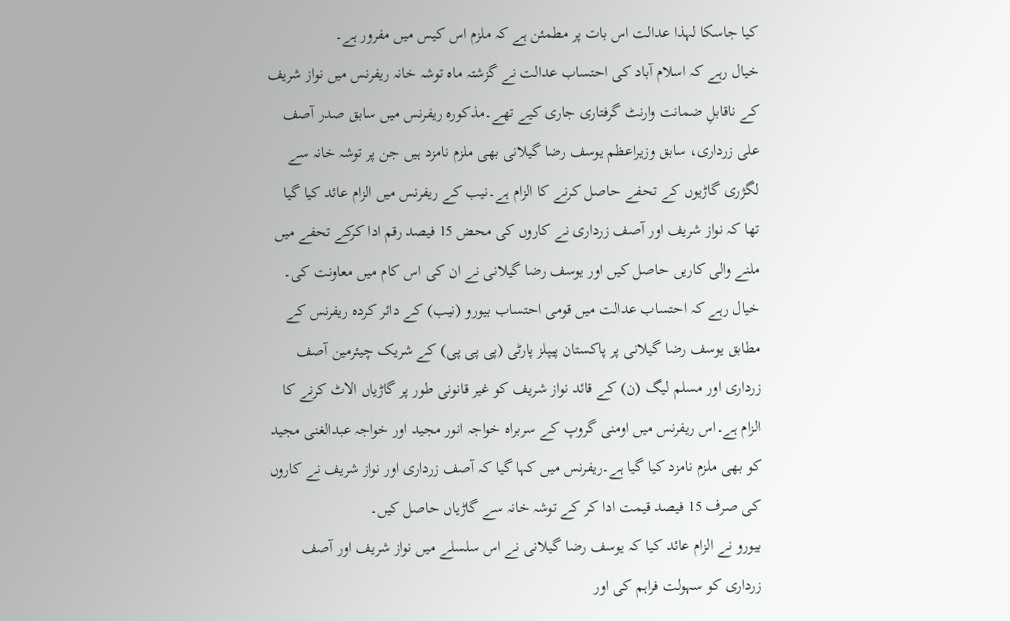کیا جاسکا لہذا عدالت اس بات پر مطمئن ہے کہ ملزم اس کیس میں مفرور ہے۔
خیال رہے کہ اسلام آباد کی احتساب عدالت نے گزشتہ ماہ توشہ خانہ ریفرنس میں نواز شریف کے ناقابلِ ضمانت وارنٹ گرفتاری جاری کیے تھے۔مذکورہ ریفرنس میں سابق صدر آصف علی زرداری، سابق وزیراعظم یوسف رضا گیلانی بھی ملزم نامزد ہیں جن پر توشہ خانہ سے لگژری گاڑیوں کے تحفے حاصل کرنے کا الزام ہے۔نیب کے ریفرنس میں الزام عائد کیا گیا تھا کہ نواز شریف اور آصف زرداری نے کاروں کی محض 15 فیصد رقم ادا کرکے تحفے میں ملنے والی کاریں حاصل کیں اور یوسف رضا گیلانی نے ان کی اس کام میں معاونت کی۔
خیال رہے کہ احتساب عدالت میں قومی احتساب بیورو (نیب) کے دائر کردہ ریفرنس کے مطابق یوسف رضا گیلانی پر پاکستان پیپلز پارٹی (پی پی پی) کے شریک چیئرمین آصف زرداری اور مسلم لیگ (ن) کے قائد نواز شریف کو غیر قانونی طور پر گاڑیاں الاٹ کرنے کا الزام ہے۔اس ریفرنس میں اومنی گروپ کے سربراہ خواجہ انور مجید اور خواجہ عبدالغنی مجید کو بھی ملزم نامزد کیا گیا ہے۔ریفرنس میں کہا گیا کہ آصف زرداری اور نواز شریف نے کاروں کی صرف 15 فیصد قیمت ادا کر کے توشہ خانہ سے گاڑیاں حاصل کیں۔
بیورو نے الزام عائد کیا کہ یوسف رضا گیلانی نے اس سلسلے میں نواز شریف اور آصف زرداری کو سہولت فراہم کی اور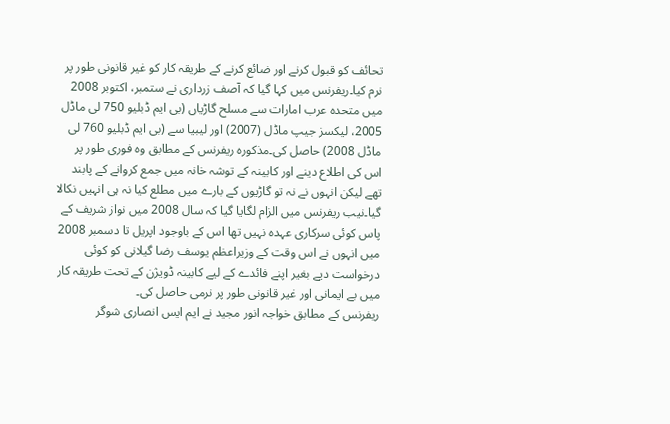تحائف کو قبول کرنے اور ضائع کرنے کے طریقہ کار کو غیر قانونی طور پر نرم کیا۔ریفرنس میں کہا گیا کہ آصف زرداری نے ستمبر، اکتوبر 2008 میں متحدہ عرب امارات سے مسلح گاڑیاں (بی ایم ڈبلیو 750 لی ماڈل 2005، لیکسز جیپ ماڈل (2007) اور لیبیا سے (بی ایم ڈبلیو 760 لی ماڈل 2008) حاصل کی۔مذکورہ ریفرنس کے مطابق وہ فوری طور پر اس کی اطلاع دینے اور کابینہ کے توشہ خانہ میں جمع کروانے کے پابند تھے لیکن انہوں نے نہ تو گاڑیوں کے بارے میں مطلع کیا نہ ہی انہیں نکالا گیا۔نیب ریفرنس میں الزام لگایا گیا کہ سال 2008 میں نواز شریف کے پاس کوئی سرکاری عہدہ نہیں تھا اس کے باوجود اپریل تا دسمبر 2008 میں انہوں نے اس وقت کے وزیراعظم یوسف رضا گیلانی کو کوئی درخواست دیے بغیر اپنے فائدے کے لیے کابینہ ڈویژن کے تحت طریقہ کار میں بے ایمانی اور غیر قانونی طور پر نرمی حاصل کی۔
ریفرنس کے مطابق خواجہ انور مجید نے ایم ایس انصاری شوگر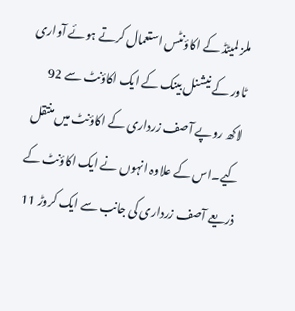ملز لمیٹڈ کے اکاؤنٹس استعمال کرتے ہوئے آواری ٹاور کے نیشنل بینک کے ایک اکاؤنٹ سے 92 لاکھ روپے آصف زرداری کے اکاؤنٹ میں منتقل کیے۔اس کے علاوہ انہوں نے ایک اکاؤنٹ کے ذریعے آصف زرداری کی جانب سے ایک کروڑ 11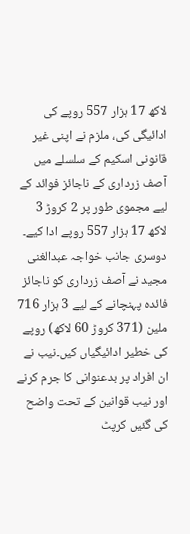لاکھ 17 ہزار 557 روپے کی ادائیگی کی، ملزم نے اپنی غیر قانونی اسکیم کے سلسلے میں آصف زرداری کے ناجائز فوائد کے لیے مجموی طور پر 2 کروڑ 3 لاکھ 17 ہزار 557 روپے ادا کیے۔
دوسری جانب خواجہ عبدالغنی مجید نے آصف زرداری کو ناجائز فائدہ پہنچانے کے لیے 3 ہزار 716 ملین (371 کروڑ 60 لاکھ) روپے کی خطیر ادائیگیاں کیں۔نیب نے ان افراد پر بدعنوانی کا جرم کرنے اور نیب قوانین کے تحت واضح کی گئیں کرپٹ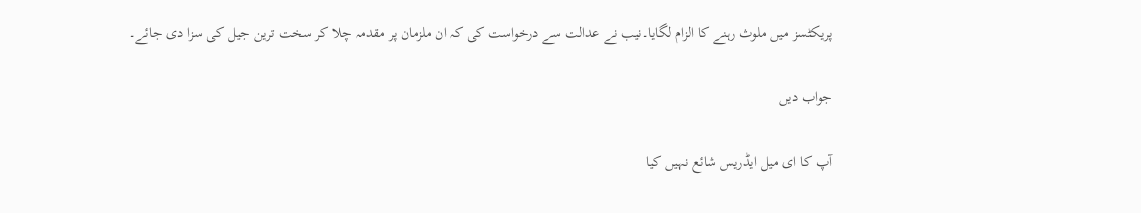پریکٹسز میں ملوث رہنے کا الزام لگایا۔نیب نے عدالت سے درخواست کی کہ ان ملزمان پر مقدمہ چلا کر سخت ترین جیل کی سزا دی جائے۔

جواب دیں

آپ کا ای میل ایڈریس شائع نہیں کیا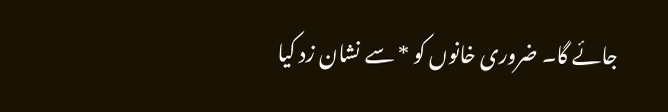جائے گا۔ ضروری خانوں کو * سے نشان زد کیا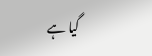گیا ہے